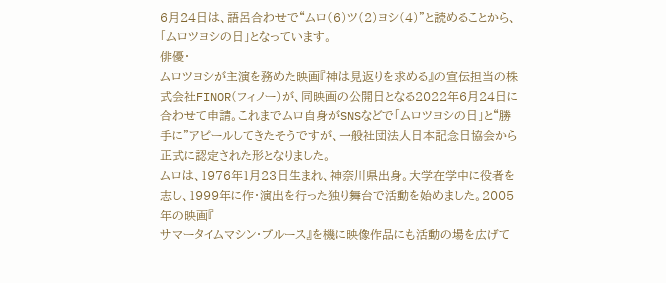6月24日は、語呂合わせで“ムロ(6)ツ(2)ヨシ(4)”と読めることから、「ムロツヨシの日」となっています。
俳優・
ムロツヨシが主演を務めた映画『神は見返りを求める』の宣伝担当の株式会社FINOR(フィノー)が、同映画の公開日となる2022年6月24日に合わせて申請。これまでムロ自身がSNSなどで「ムロツヨシの日」と“勝手に”アピールしてきたそうですが、一般社団法人日本記念日協会から正式に認定された形となりました。
ムロは、1976年1月23日生まれ、神奈川県出身。大学在学中に役者を志し、1999年に作・演出を行った独り舞台で活動を始めました。2005年の映画『
サマータイムマシン・ブルース』を機に映像作品にも活動の場を広げて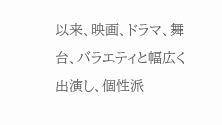以来、映画、ドラマ、舞台、バラエティと幅広く出演し、個性派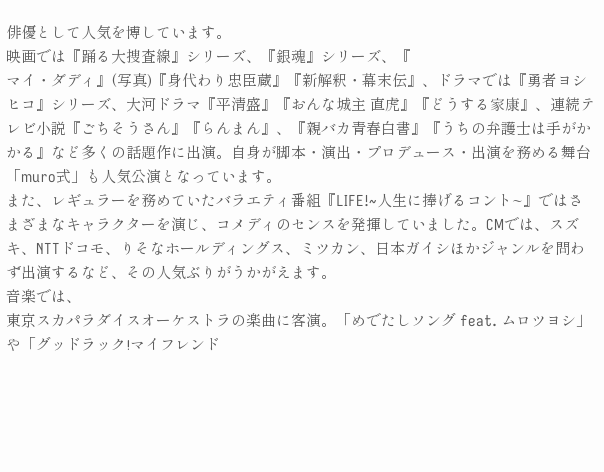俳優として人気を博しています。
映画では『踊る大捜査線』シリーズ、『銀魂』シリーズ、『
マイ・ダディ』(写真)『身代わり忠臣蔵』『新解釈・幕末伝』、ドラマでは『勇者ヨシヒコ』シリーズ、大河ドラマ『平清盛』『おんな城主 直虎』『どうする家康』、連続テレビ小説『ごちそうさん』『らんまん』、『親バカ青春白書』『うちの弁護士は手がかかる』など多くの話題作に出演。自身が脚本・演出・プロデュース・出演を務める舞台「muro式」も人気公演となっています。
また、レギュラーを務めていたバラエティ番組『LIFE!~人生に捧げるコント~』ではさまざまなキャラクターを演じ、コメディのセンスを発揮していました。CMでは、スズキ、NTTドコモ、りそなホールディングス、ミツカン、日本ガイシほかジャンルを問わず出演するなど、その人気ぶりがうかがえます。
音楽では、
東京スカパラダイスオーケストラの楽曲に客演。「めでたしソング feat. ムロツヨシ」や「グッドラック!マイフレンド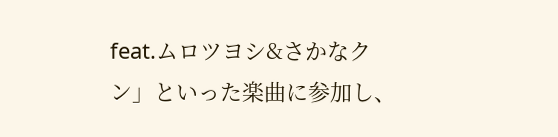feat.ムロツヨシ&さかなクン」といった楽曲に参加し、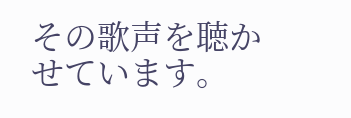その歌声を聴かせています。